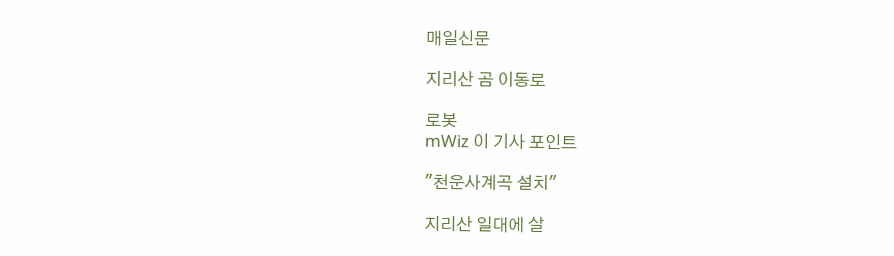매일신문

지리산 곰 이동로

로봇
mWiz 이 기사 포인트

"천운사계곡 설치"

지리산 일대에 살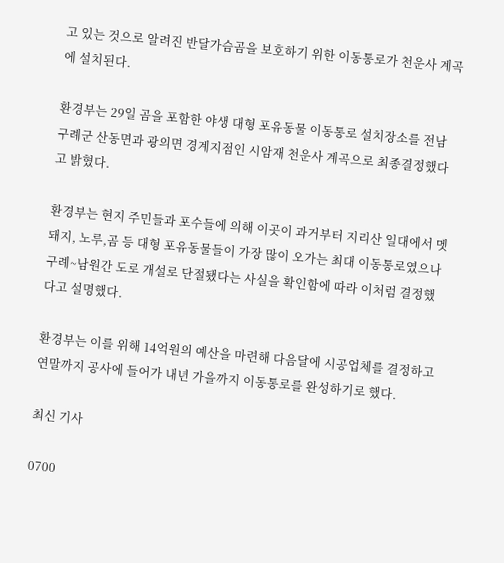고 있는 것으로 알려진 반달가슴곰을 보호하기 위한 이동통로가 천운사 계곡에 설치된다.

환경부는 29일 곰을 포함한 야생 대형 포유동물 이동통로 설치장소를 전남 구례군 산동면과 광의면 경계지점인 시암재 천운사 계곡으로 최종결정했다고 밝혔다.

환경부는 현지 주민들과 포수들에 의해 이곳이 과거부터 지리산 일대에서 멧돼지, 노루,곰 등 대형 포유동물들이 가장 많이 오가는 최대 이동통로였으나 구례~남원간 도로 개설로 단절됐다는 사실을 확인함에 따라 이처럼 결정했다고 설명했다.

환경부는 이를 위해 14억원의 예산을 마련해 다음달에 시공업체를 결정하고 연말까지 공사에 들어가 내년 가을까지 이동통로를 완성하기로 했다.

최신 기사

0700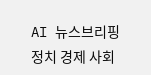AI 뉴스브리핑
정치 경제 사회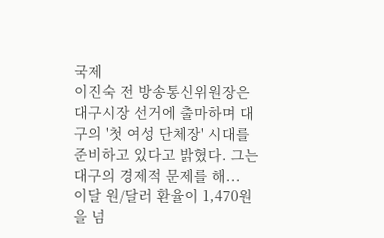국제
이진숙 전 방송통신위원장은 대구시장 선거에 출마하며 대구의 '첫 여성 단체장' 시대를 준비하고 있다고 밝혔다. 그는 대구의 경제적 문제를 해...
이달 원/달러 환율이 1,470원을 넘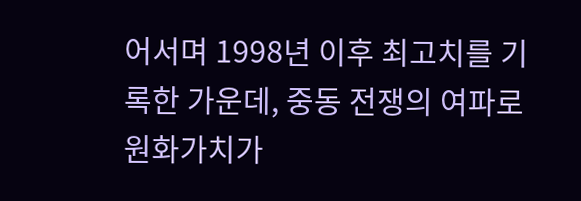어서며 1998년 이후 최고치를 기록한 가운데, 중동 전쟁의 여파로 원화가치가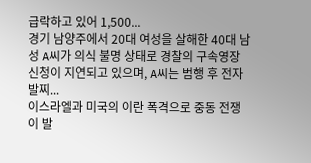급락하고 있어 1,500...
경기 남양주에서 20대 여성을 살해한 40대 남성 A씨가 의식 불명 상태로 경찰의 구속영장 신청이 지연되고 있으며, A씨는 범행 후 전자발찌...
이스라엘과 미국의 이란 폭격으로 중동 전쟁이 발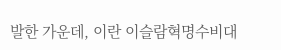발한 가운데, 이란 이슬람혁명수비대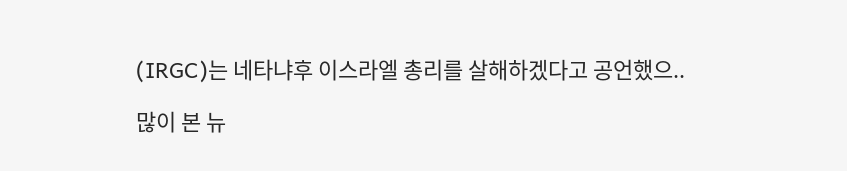(IRGC)는 네타냐후 이스라엘 총리를 살해하겠다고 공언했으..

많이 본 뉴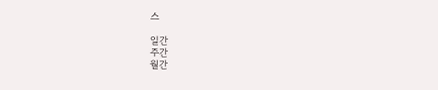스

일간
주간
월간